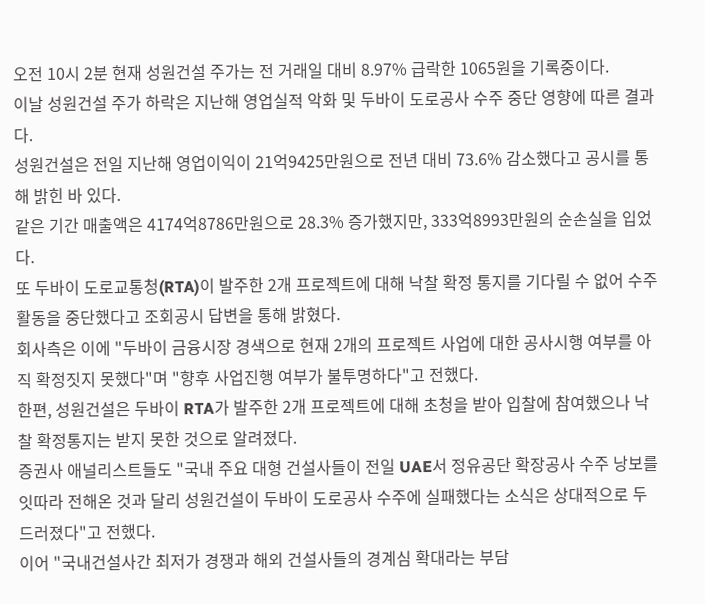오전 10시 2분 현재 성원건설 주가는 전 거래일 대비 8.97% 급락한 1065원을 기록중이다.
이날 성원건설 주가 하락은 지난해 영업실적 악화 및 두바이 도로공사 수주 중단 영향에 따른 결과다.
성원건설은 전일 지난해 영업이익이 21억9425만원으로 전년 대비 73.6% 감소했다고 공시를 통해 밝힌 바 있다.
같은 기간 매출액은 4174억8786만원으로 28.3% 증가했지만, 333억8993만원의 순손실을 입었다.
또 두바이 도로교통청(RTA)이 발주한 2개 프로젝트에 대해 낙찰 확정 통지를 기다릴 수 없어 수주활동을 중단했다고 조회공시 답변을 통해 밝혔다.
회사측은 이에 "두바이 금융시장 경색으로 현재 2개의 프로젝트 사업에 대한 공사시행 여부를 아직 확정짓지 못했다"며 "향후 사업진행 여부가 불투명하다"고 전했다.
한편, 성원건설은 두바이 RTA가 발주한 2개 프로젝트에 대해 초청을 받아 입찰에 참여했으나 낙찰 확정통지는 받지 못한 것으로 알려졌다.
증권사 애널리스트들도 "국내 주요 대형 건설사들이 전일 UAE서 정유공단 확장공사 수주 낭보를 잇따라 전해온 것과 달리 성원건설이 두바이 도로공사 수주에 실패했다는 소식은 상대적으로 두드러졌다"고 전했다.
이어 "국내건설사간 최저가 경쟁과 해외 건설사들의 경계심 확대라는 부담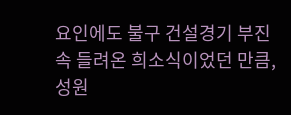요인에도 불구 건설경기 부진 속 들려온 희소식이었던 만큼, 성원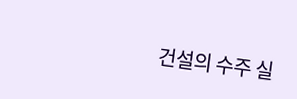건설의 수주 실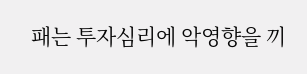패는 투자심리에 악영향을 끼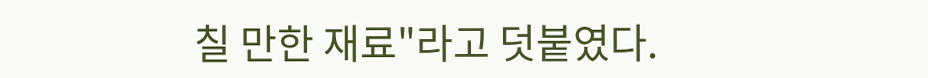칠 만한 재료"라고 덧붙였다.